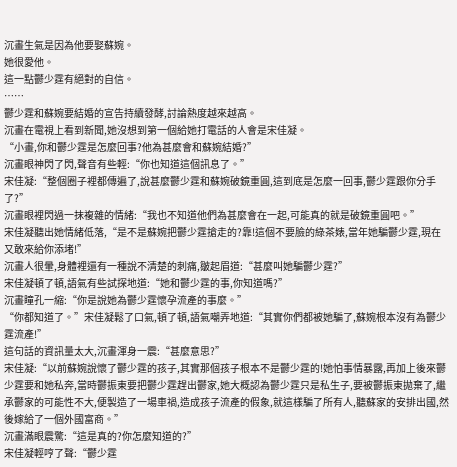沉畫生氣是因為他要娶蘇婉。
她很愛他。
這一點鬱少霆有絕對的自信。
……
鬱少霆和蘇婉要結婚的宣告持續發酵,討論熱度越來越高。
沉畫在電視上看到新聞,她沒想到第一個給她打電話的人會是宋佳凝。
“小畫,你和鬱少霆是怎麼回事?他為甚麼會和蘇婉結婚?”
沉畫眼神閃了閃,聲音有些輕:“你也知道這個訊息了。”
宋佳凝:“整個圈子裡都傳遍了,說甚麼鬱少霆和蘇婉破鏡重圓,這到底是怎麼一回事,鬱少霆跟你分手了?”
沉畫眼裡閃過一抹複雜的情緒:“我也不知道他們為甚麼會在一起,可能真的就是破鏡重圓吧。”
宋佳凝聽出她情緒低落,“是不是蘇婉把鬱少霆搶走的?靠!這個不要臉的綠茶婊,當年她騙鬱少霆,現在又敢來給你添堵!”
沉畫人很暈,身體裡還有一種說不清楚的刺痛,皺起眉道:“甚麼叫她騙鬱少霆?”
宋佳凝頓了頓,語氣有些試探地道:“她和鬱少霆的事,你知道嗎?”
沉畫瞳孔一縮:“你是說她為鬱少霆懷孕流產的事麼。”
“你都知道了。”宋佳凝鬆了口氣,頓了頓,語氣嘲弄地道:“其實你們都被她騙了,蘇婉根本沒有為鬱少霆流產!”
這句話的資訊量太大,沉畫渾身一震:“甚麼意思?”
宋佳凝:“以前蘇婉說懷了鬱少霆的孩子,其實那個孩子根本不是鬱少霆的!她怕事情暴露,再加上後來鬱少霆要和她私奔,當時鬱振東要把鬱少霆趕出鬱家,她大概認為鬱少霆只是私生子,要被鬱振東拋棄了,繼承鬱家的可能性不大,便製造了一場車禍,造成孩子流產的假象,就這樣騙了所有人,聽蘇家的安排出國,然後嫁給了一個外國富商。”
沉畫滿眼震驚:“這是真的?你怎麼知道的?”
宋佳凝輕哼了聲:“鬱少霆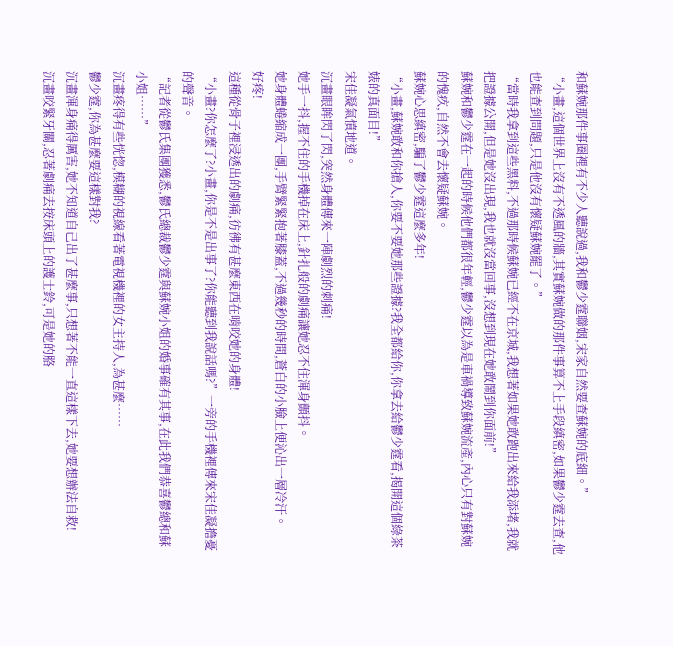和蘇婉那件事圈裡有不少人聽說過,我和鬱少霆聯姻,宋家自然要查蘇婉的底細。”
“小畫,這個世界上沒有不透風的牆,其實蘇婉做的那件事算不上手段縝密,如果鬱少霆去查,他也能查到問題,只是他沒有懷疑蘇婉罷了。”
“當時我拿到這些黑料,不過那時候蘇婉已經不在京城,我想著如果她敢跑出來給我添堵,我就把證據公開,但是她沒出現,我也就沒當回事,沒想到現在她敢鬧到你面前!”
蘇婉和鬱少霆在一起的時候他們都很年輕,鬱少霆以為是車禍導致蘇婉流產,內心只有對蘇婉的愧疚,自然不會去懷疑蘇婉。
蘇婉心思縝密,騙了鬱少霆這麼多年!
“小畫,蘇婉敢和你搶人,你要不要她那些證據?我全都給你,你拿去給鬱少霆看,揭開這個綠茶婊的真面目!”
宋佳凝氣憤地道。
沉畫眼眸閃了閃,突然身體傳來一陣劇烈的刺痛!
她手一抖,握不住的手機掉在床上,針扎般的劇痛讓她忍不住渾身顫抖。
她身體蜷縮成一團,手臂緊緊抱著膝蓋,不過幾秒的時間,蒼白的小臉上便沁出一層冷汗。
好疼!
這種從骨子裡浸透出的劇痛,彷彿有甚麼東西在啃咬她的身體!
“小畫?你怎麼了?小畫,你是不是出事了?你能聽到我說話嗎?”一旁的手機裡傳來宋佳凝擔憂的聲音。
“記者從鬱氏集團獲悉,鬱氏總裁鬱少霆與蘇婉小姐的婚事確有其事,在此我們恭喜鬱總和蘇小姐……”
沉畫疼得有些恍惚,模糊的視線看著電視機裡的女主持人,為甚麼……
鬱少霆,你為甚麼要這樣對我?
沉畫渾身痛得厲害,她不知道自己出了甚麼事,只想著不能一直這樣下去,她要想辦法自救!
沉畫咬緊牙關,忍著劇痛去按床頭上的護士鈴,可是她的胳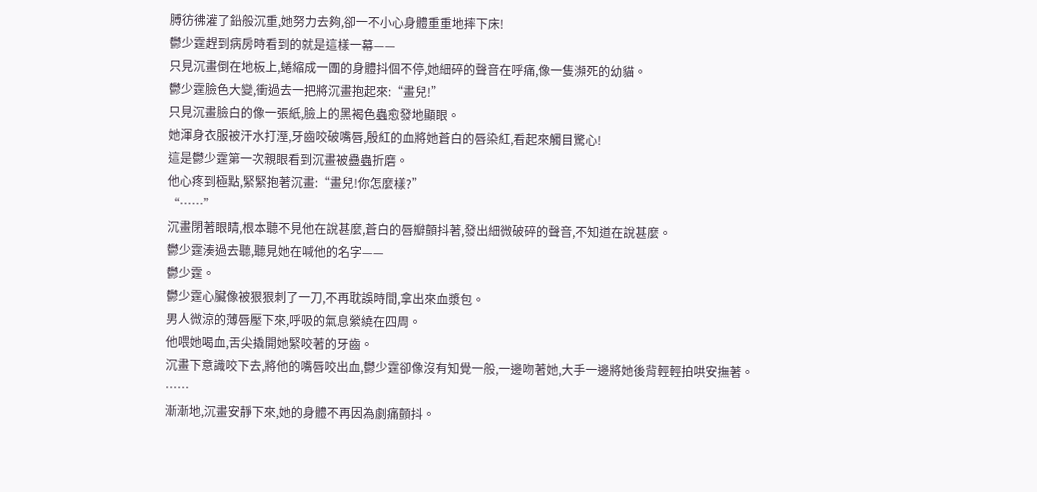膊彷彿灌了鉛般沉重,她努力去夠,卻一不小心身體重重地摔下床!
鬱少霆趕到病房時看到的就是這樣一幕——
只見沉畫倒在地板上,蜷縮成一團的身體抖個不停,她細碎的聲音在呼痛,像一隻瀕死的幼貓。
鬱少霆臉色大變,衝過去一把將沉畫抱起來:“畫兒!”
只見沉畫臉白的像一張紙,臉上的黑褐色蟲愈發地顯眼。
她渾身衣服被汗水打溼,牙齒咬破嘴唇,殷紅的血將她蒼白的唇染紅,看起來觸目驚心!
這是鬱少霆第一次親眼看到沉畫被蠱蟲折磨。
他心疼到極點,緊緊抱著沉畫:“畫兒!你怎麼樣?”
“……”
沉畫閉著眼睛,根本聽不見他在說甚麼,蒼白的唇瓣顫抖著,發出細微破碎的聲音,不知道在說甚麼。
鬱少霆湊過去聽,聽見她在喊他的名字——
鬱少霆。
鬱少霆心臟像被狠狠刺了一刀,不再耽誤時間,拿出來血漿包。
男人微涼的薄唇壓下來,呼吸的氣息縈繞在四周。
他喂她喝血,舌尖撬開她緊咬著的牙齒。
沉畫下意識咬下去,將他的嘴唇咬出血,鬱少霆卻像沒有知覺一般,一邊吻著她,大手一邊將她後背輕輕拍哄安撫著。
……
漸漸地,沉畫安靜下來,她的身體不再因為劇痛顫抖。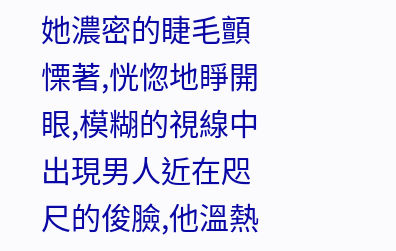她濃密的睫毛顫慄著,恍惚地睜開眼,模糊的視線中出現男人近在咫尺的俊臉,他溫熱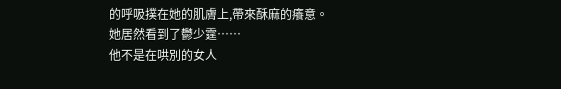的呼吸撲在她的肌膚上,帶來酥麻的癢意。
她居然看到了鬱少霆……
他不是在哄別的女人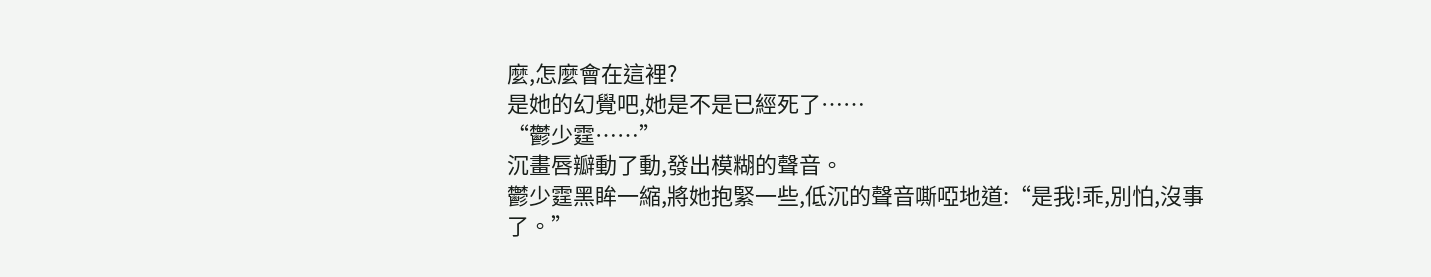麼,怎麼會在這裡?
是她的幻覺吧,她是不是已經死了……
“鬱少霆……”
沉畫唇瓣動了動,發出模糊的聲音。
鬱少霆黑眸一縮,將她抱緊一些,低沉的聲音嘶啞地道:“是我!乖,別怕,沒事了。”